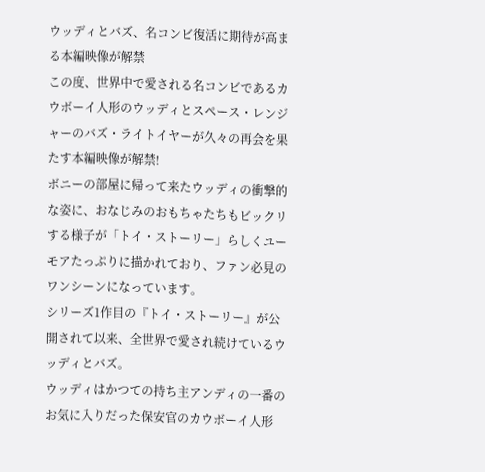ウッディとバズ、名コンビ復活に期待が高まる本編映像が解禁
この度、世界中で愛される名コンビであるカウボーイ人形のウッディとスペース・レンジャーのバズ・ライトイヤーが久々の再会を果たす本編映像が解禁!
ボニーの部屋に帰って来たウッディの衝撃的な姿に、おなじみのおもちゃたちもビックリする様子が「トイ・ストーリー」らしくユーモアたっぷりに描かれており、ファン必見のワンシーンになっています。
シリーズ1作目の『トイ・ストーリー』が公開されて以来、全世界で愛され続けているウッディとバズ。
ウッディはかつての持ち主アンディの一番のお気に入りだった保安官のカウボーイ人形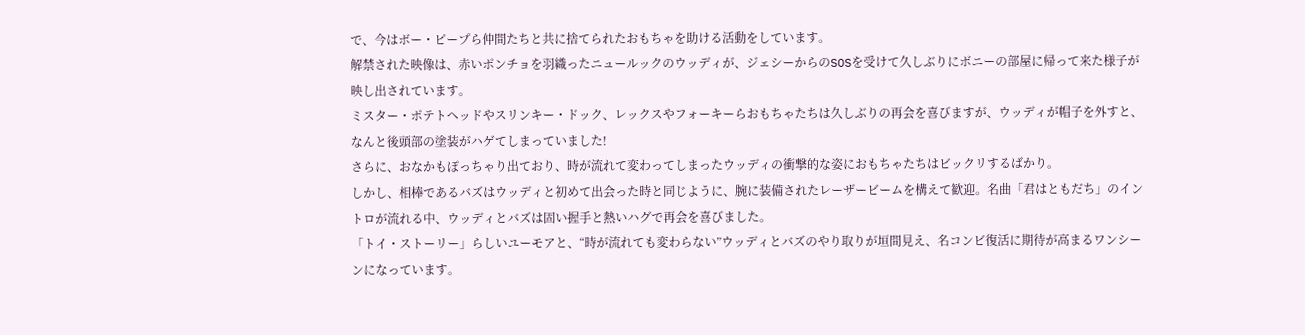で、今はボー・ピープら仲間たちと共に捨てられたおもちゃを助ける活動をしています。
解禁された映像は、赤いポンチョを羽織ったニュールックのウッディが、ジェシーからのSOSを受けて久しぶりにボニーの部屋に帰って来た様子が映し出されています。
ミスター・ポテトヘッドやスリンキー・ドック、レックスやフォーキーらおもちゃたちは久しぶりの再会を喜びますが、ウッディが帽子を外すと、なんと後頭部の塗装がハゲてしまっていました!
さらに、おなかもぽっちゃり出ており、時が流れて変わってしまったウッディの衝撃的な姿におもちゃたちはビックリするばかり。
しかし、相棒であるバズはウッディと初めて出会った時と同じように、腕に装備されたレーザービームを構えて歓迎。名曲「君はともだち」のイントロが流れる中、ウッディとバズは固い握手と熱いハグで再会を喜びました。
「トイ・ストーリー」らしいユーモアと、“時が流れても変わらない”ウッディとバズのやり取りが垣間見え、名コンビ復活に期待が高まるワンシーンになっています。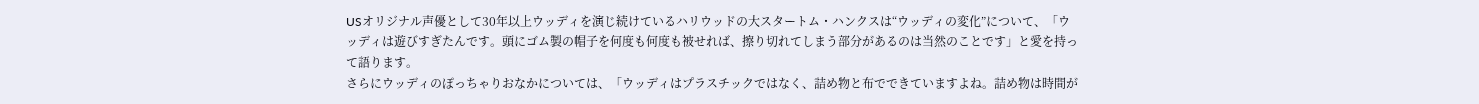USオリジナル声優として30年以上ウッディを演じ続けているハリウッドの大スタートム・ハンクスは“ウッディの変化”について、「ウッディは遊びすぎたんです。頭にゴム製の帽子を何度も何度も被せれば、擦り切れてしまう部分があるのは当然のことです」と愛を持って語ります。
さらにウッディのぽっちゃりおなかについては、「ウッディはプラスチックではなく、詰め物と布でできていますよね。詰め物は時間が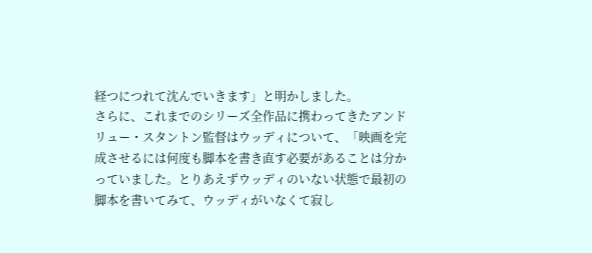経つにつれて沈んでいきます」と明かしました。
さらに、これまでのシリーズ全作品に携わってきたアンドリュー・スタントン監督はウッディについて、「映画を完成させるには何度も脚本を書き直す必要があることは分かっていました。とりあえずウッディのいない状態で最初の脚本を書いてみて、ウッディがいなくて寂し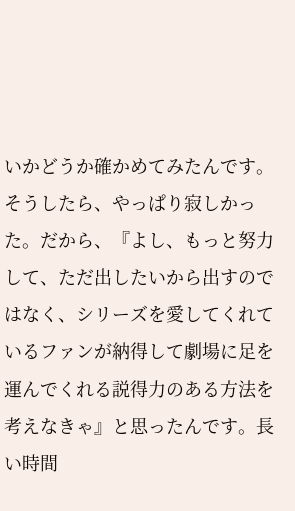いかどうか確かめてみたんです。そうしたら、やっぱり寂しかった。だから、『よし、もっと努力して、ただ出したいから出すのではなく、シリーズを愛してくれているファンが納得して劇場に足を運んでくれる説得力のある方法を考えなきゃ』と思ったんです。長い時間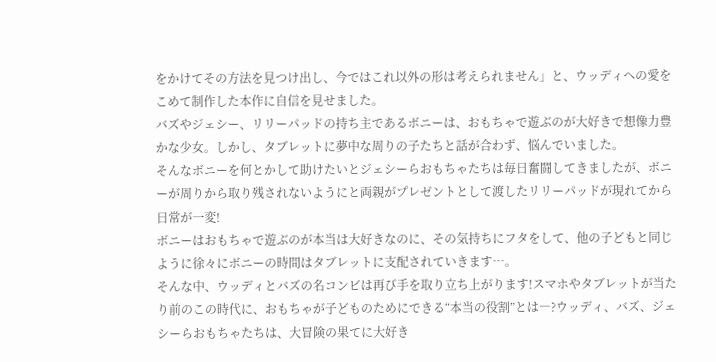をかけてその方法を見つけ出し、今ではこれ以外の形は考えられません」と、ウッディへの愛をこめて制作した本作に自信を見せました。
バズやジェシー、リリーパッドの持ち主であるボニーは、おもちゃで遊ぶのが大好きで想像力豊かな少女。しかし、タブレットに夢中な周りの子たちと話が合わず、悩んでいました。
そんなボニーを何とかして助けたいとジェシーらおもちゃたちは毎日奮闘してきましたが、ボニーが周りから取り残されないようにと両親がプレゼントとして渡したリリーパッドが現れてから日常が一変!
ボニーはおもちゃで遊ぶのが本当は大好きなのに、その気持ちにフタをして、他の子どもと同じように徐々にボニーの時間はタブレットに支配されていきます…。
そんな中、ウッディとバズの名コンビは再び手を取り立ち上がります!スマホやタブレットが当たり前のこの時代に、おもちゃが子どものためにできる“本当の役割”とは―?ウッディ、バズ、ジェシーらおもちゃたちは、大冒険の果てに大好き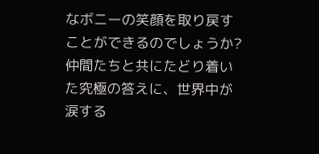なボニーの笑顔を取り戻すことができるのでしょうか?仲間たちと共にたどり着いた究極の答えに、世界中が涙する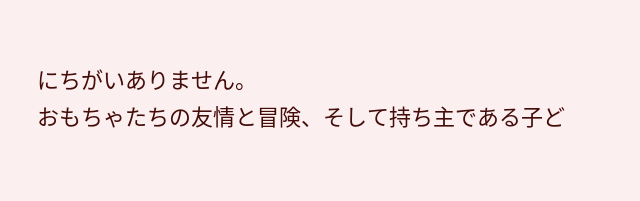にちがいありません。
おもちゃたちの友情と冒険、そして持ち主である子ど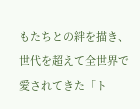もたちとの絆を描き、世代を超えて全世界で愛されてきた「ト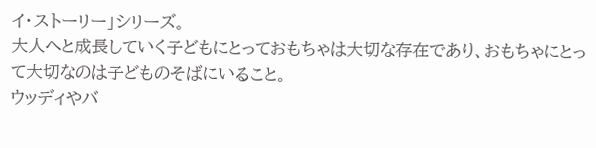イ・ストーリー」シリーズ。
大人へと成長していく子どもにとっておもちゃは大切な存在であり、おもちゃにとって大切なのは子どものそばにいること。
ウッディやバ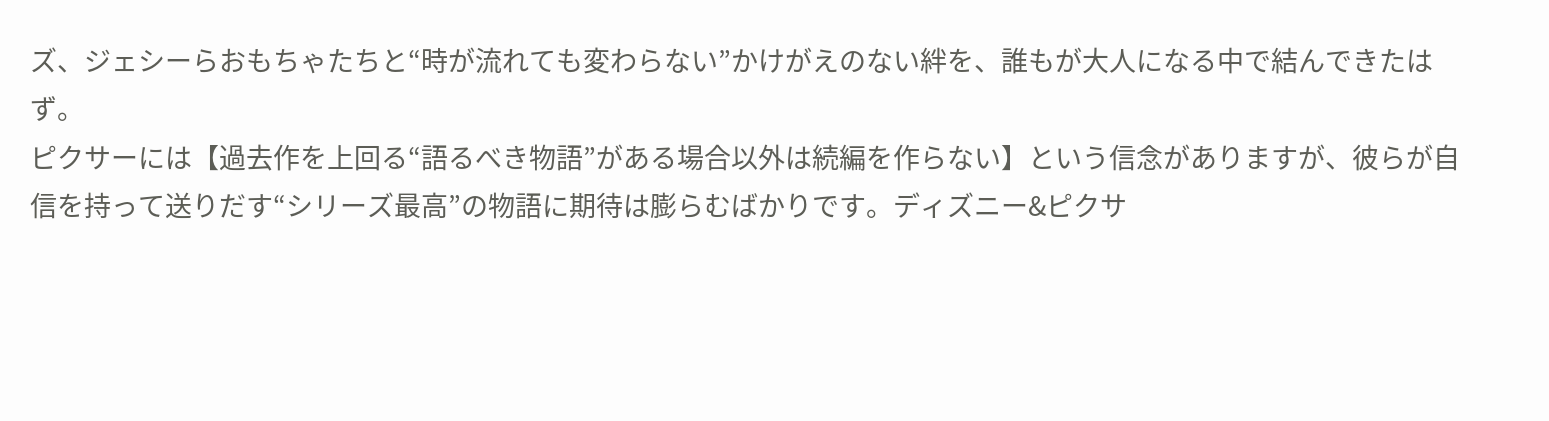ズ、ジェシーらおもちゃたちと“時が流れても変わらない”かけがえのない絆を、誰もが大人になる中で結んできたはず。
ピクサーには【過去作を上回る“語るべき物語”がある場合以外は続編を作らない】という信念がありますが、彼らが自信を持って送りだす“シリーズ最高”の物語に期待は膨らむばかりです。ディズニー&ピクサ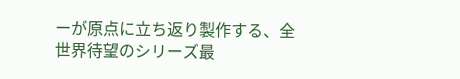ーが原点に立ち返り製作する、全世界待望のシリーズ最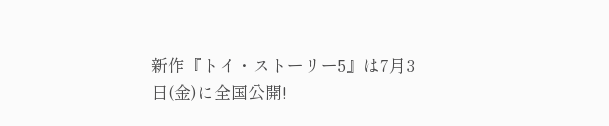新作『トイ・ストーリー5』は7月3日(金)に全国公開!